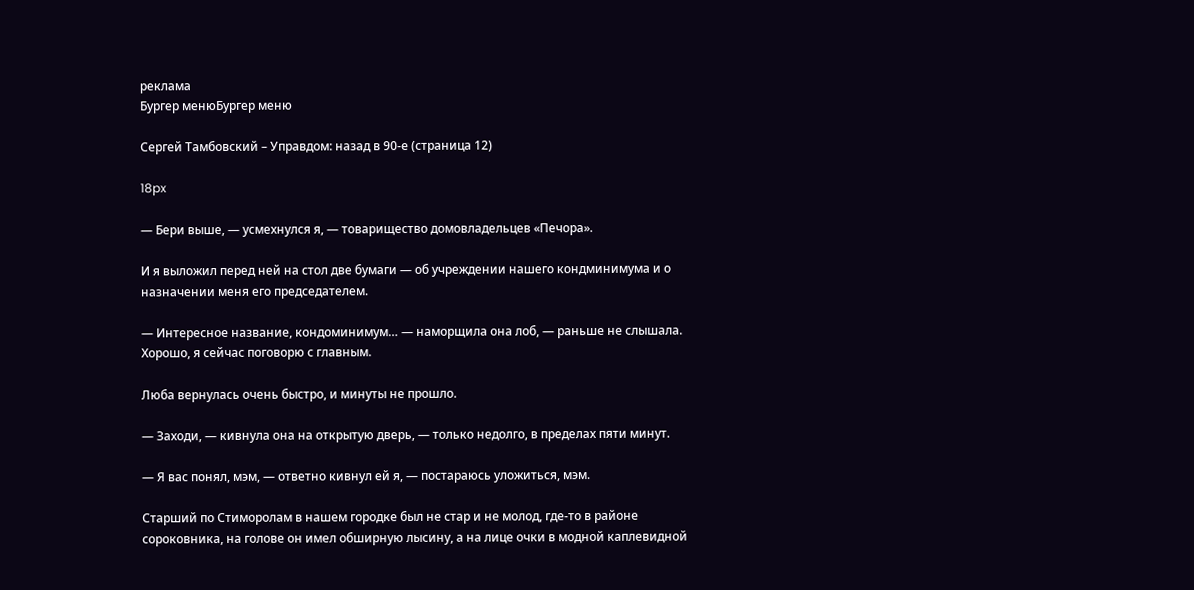реклама
Бургер менюБургер меню

Сергей Тамбовский – Управдом: назад в 90-е (страница 12)

18px

— Бери выше, — усмехнулся я, — товарищество домовладельцев «Печора».

И я выложил перед ней на стол две бумаги — об учреждении нашего кондминимума и о назначении меня его председателем.

— Интересное название, кондоминимум… — наморщила она лоб, — раньше не слышала. Хорошо, я сейчас поговорю с главным.

Люба вернулась очень быстро, и минуты не прошло.

— Заходи, — кивнула она на открытую дверь, — только недолго, в пределах пяти минут.

— Я вас понял, мэм, — ответно кивнул ей я, — постараюсь уложиться, мэм.

Старший по Стиморолам в нашем городке был не стар и не молод, где-то в районе сороковника, на голове он имел обширную лысину, а на лице очки в модной каплевидной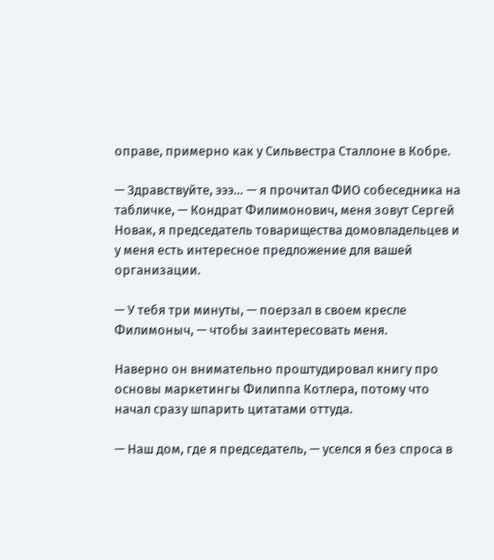оправе, примерно как у Сильвестра Сталлоне в Кобре.

— Здравствуйте, эээ… — я прочитал ФИО собеседника на табличке, — Кондрат Филимонович, меня зовут Сергей Новак, я председатель товарищества домовладельцев и у меня есть интересное предложение для вашей организации.

— У тебя три минуты, — поерзал в своем кресле Филимоныч, — чтобы заинтересовать меня.

Наверно он внимательно проштудировал книгу про основы маркетингы Филиппа Котлера, потому что начал сразу шпарить цитатами оттуда.

— Наш дом, где я председатель, — уселся я без спроса в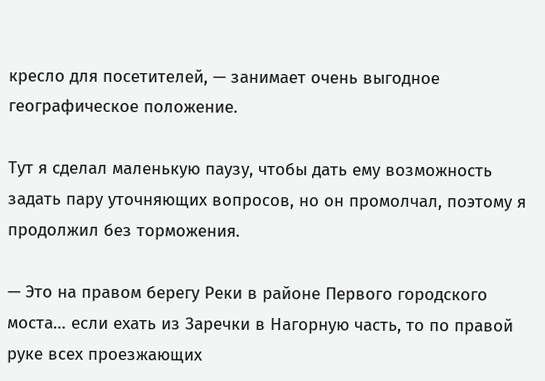кресло для посетителей, — занимает очень выгодное географическое положение.

Тут я сделал маленькую паузу, чтобы дать ему возможность задать пару уточняющих вопросов, но он промолчал, поэтому я продолжил без торможения.

— Это на правом берегу Реки в районе Первого городского моста… если ехать из Заречки в Нагорную часть, то по правой руке всех проезжающих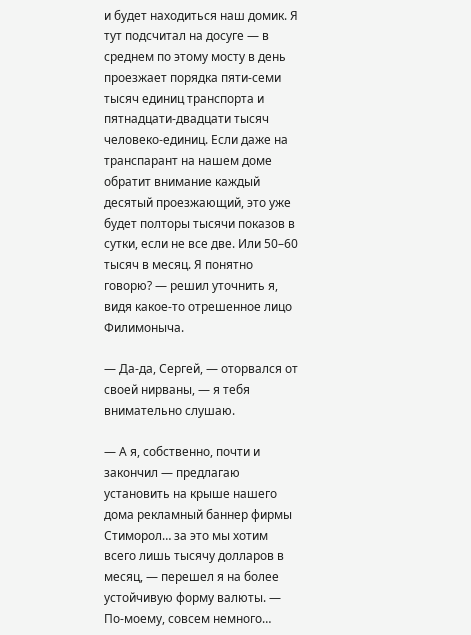и будет находиться наш домик. Я тут подсчитал на досуге — в среднем по этому мосту в день проезжает порядка пяти-семи тысяч единиц транспорта и пятнадцати-двадцати тысяч человеко-единиц. Если даже на транспарант на нашем доме обратит внимание каждый десятый проезжающий, это уже будет полторы тысячи показов в сутки, если не все две. Или 50–60 тысяч в месяц. Я понятно говорю? — решил уточнить я, видя какое-то отрешенное лицо Филимоныча.

— Да-да, Сергей, — оторвался от своей нирваны, — я тебя внимательно слушаю.

— А я, собственно, почти и закончил — предлагаю установить на крыше нашего дома рекламный баннер фирмы Стиморол… за это мы хотим всего лишь тысячу долларов в месяц, — перешел я на более устойчивую форму валюты. — По-моему, совсем немного…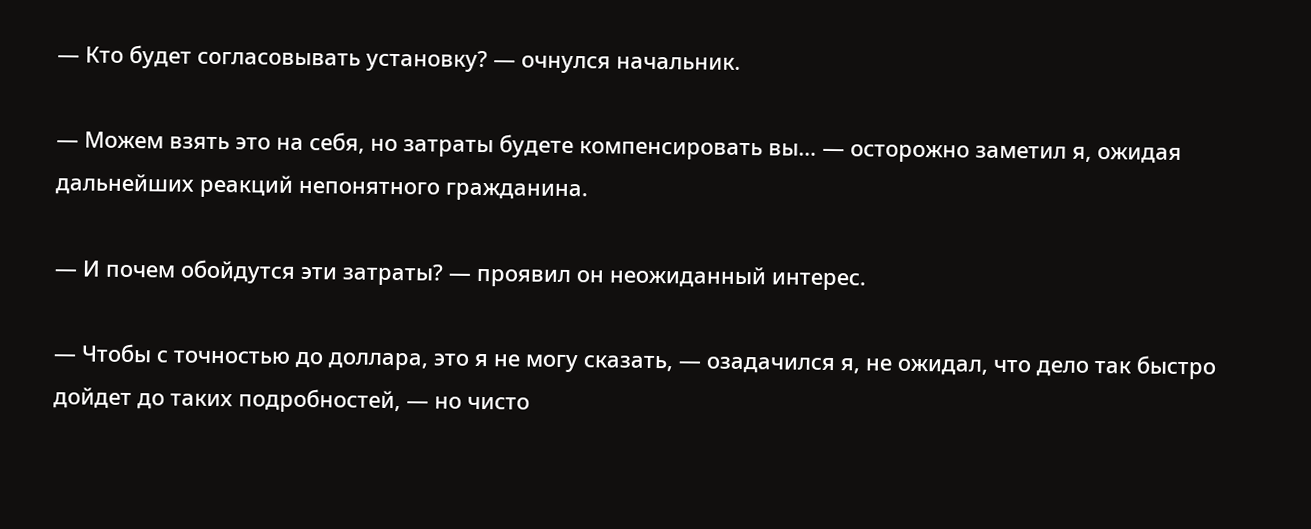— Кто будет согласовывать установку? — очнулся начальник.

— Можем взять это на себя, но затраты будете компенсировать вы… — осторожно заметил я, ожидая дальнейших реакций непонятного гражданина.

— И почем обойдутся эти затраты? — проявил он неожиданный интерес.

— Чтобы с точностью до доллара, это я не могу сказать, — озадачился я, не ожидал, что дело так быстро дойдет до таких подробностей, — но чисто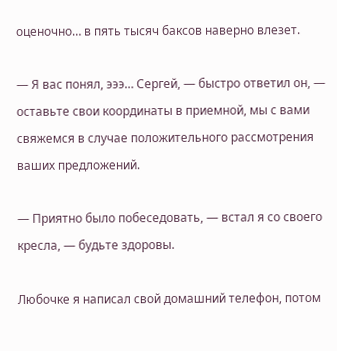оценочно… в пять тысяч баксов наверно влезет.

— Я вас понял, эээ… Сергей, — быстро ответил он, — оставьте свои координаты в приемной, мы с вами свяжемся в случае положительного рассмотрения ваших предложений.

— Приятно было побеседовать, — встал я со своего кресла, — будьте здоровы.

Любочке я написал свой домашний телефон, потом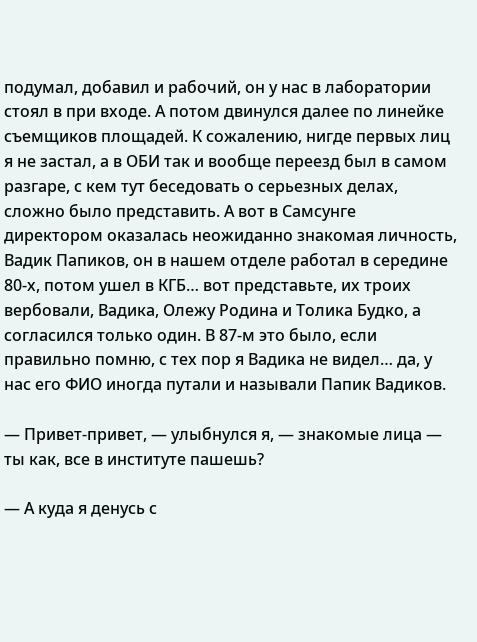подумал, добавил и рабочий, он у нас в лаборатории стоял в при входе. А потом двинулся далее по линейке съемщиков площадей. К сожалению, нигде первых лиц я не застал, а в ОБИ так и вообще переезд был в самом разгаре, с кем тут беседовать о серьезных делах, сложно было представить. А вот в Самсунге директором оказалась неожиданно знакомая личность, Вадик Папиков, он в нашем отделе работал в середине 80-х, потом ушел в КГБ… вот представьте, их троих вербовали, Вадика, Олежу Родина и Толика Будко, а согласился только один. В 87-м это было, если правильно помню, с тех пор я Вадика не видел… да, у нас его ФИО иногда путали и называли Папик Вадиков.

— Привет-привет, — улыбнулся я, — знакомые лица — ты как, все в институте пашешь?

— А куда я денусь с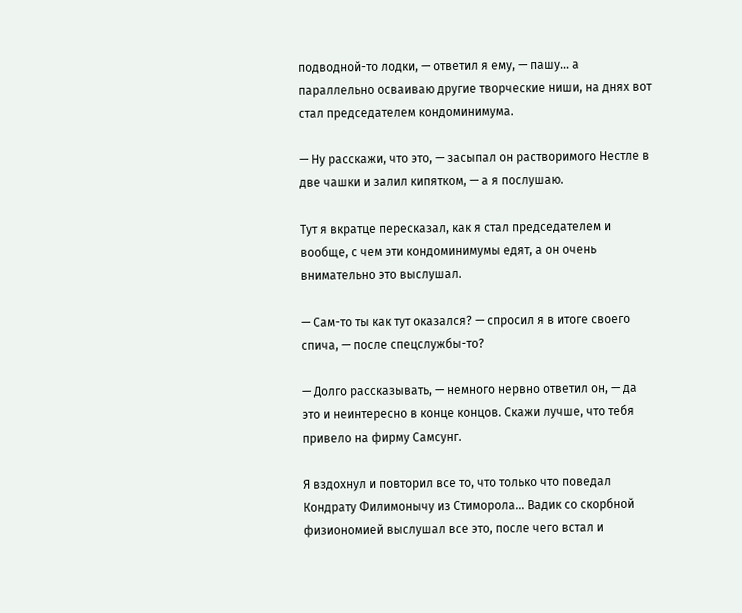подводной-то лодки, — ответил я ему, — пашу… а параллельно осваиваю другие творческие ниши, на днях вот стал председателем кондоминимума.

— Ну расскажи, что это, — засыпал он растворимого Нестле в две чашки и залил кипятком, — а я послушаю.

Тут я вкратце пересказал, как я стал председателем и вообще, с чем эти кондоминимумы едят, а он очень внимательно это выслушал.

— Сам-то ты как тут оказался? — спросил я в итоге своего спича, — после спецслужбы-то?

— Долго рассказывать, — немного нервно ответил он, — да это и неинтересно в конце концов. Скажи лучше, что тебя привело на фирму Самсунг.

Я вздохнул и повторил все то, что только что поведал Кондрату Филимонычу из Стиморола… Вадик со скорбной физиономией выслушал все это, после чего встал и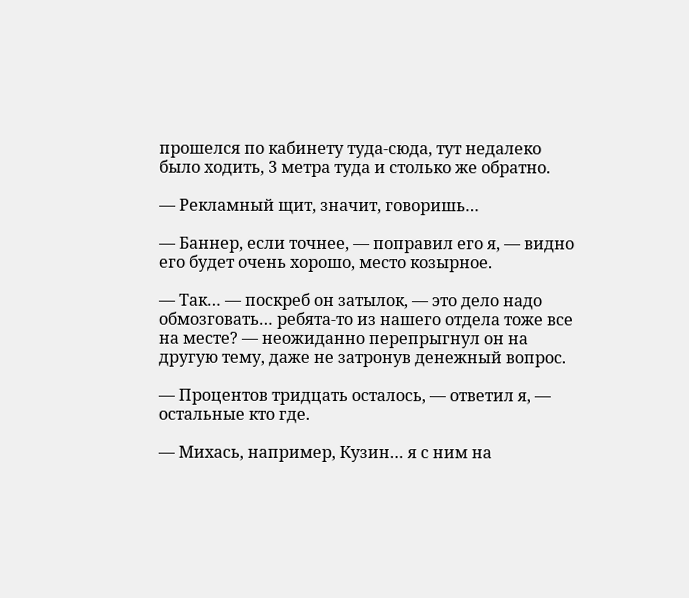прошелся по кабинету туда-сюда, тут недалеко было ходить, 3 метра туда и столько же обратно.

— Рекламный щит, значит, говоришь…

— Баннер, если точнее, — поправил его я, — видно его будет очень хорошо, место козырное.

— Так… — поскреб он затылок, — это дело надо обмозговать… ребята-то из нашего отдела тоже все на месте? — неожиданно перепрыгнул он на другую тему, даже не затронув денежный вопрос.

— Процентов тридцать осталось, — ответил я, — остальные кто где.

— Михась, например, Кузин… я с ним на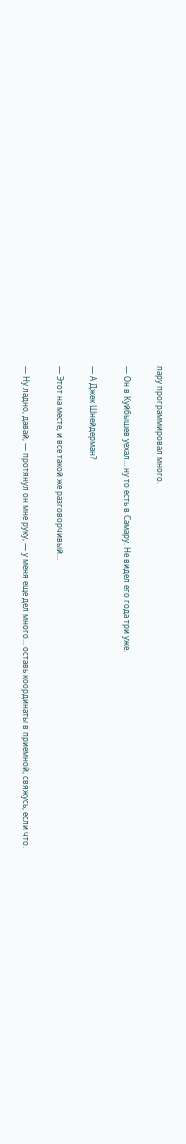пару программировал много.

— Он в Куйбышев уехал… ну то есть в Самару. Не видел его года три уже.

— А Джек Шнейдерман?

— Этот на месте, и все такой же разговорчивый…

— Ну ладно, давай, — протянул он мне руку, — у меня еще дел много… оставь координаты в приемной, свяжусь, если что.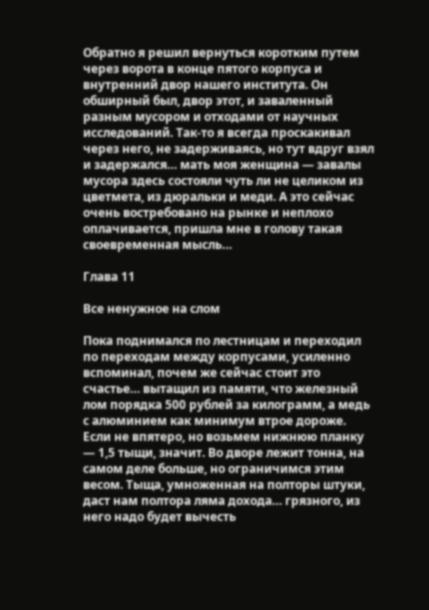Обратно я решил вернуться коротким путем через ворота в конце пятого корпуса и внутренний двор нашего института. Он обширный был, двор этот, и заваленный разным мусором и отходами от научных исследований. Так-то я всегда проскакивал через него, не задерживаясь, но тут вдруг взял и задержался… мать моя женщина — завалы мусора здесь состояли чуть ли не целиком из цветмета, из дюральки и меди. А это сейчас очень востребовано на рынке и неплохо оплачивается, пришла мне в голову такая своевременная мысль…

Глава 11

Все ненужное на слом

Пока поднимался по лестницам и переходил по переходам между корпусами, усиленно вспоминал, почем же сейчас стоит это счастье… вытащил из памяти, что железный лом порядка 500 рублей за килограмм, а медь с алюминием как минимум втрое дороже. Если не впятеро, но возьмем нижнюю планку — 1,5 тыщи, значит. Во дворе лежит тонна, на самом деле больше, но ограничимся этим весом. Тыща, умноженная на полторы штуки, даст нам полтора ляма дохода… грязного, из него надо будет вычесть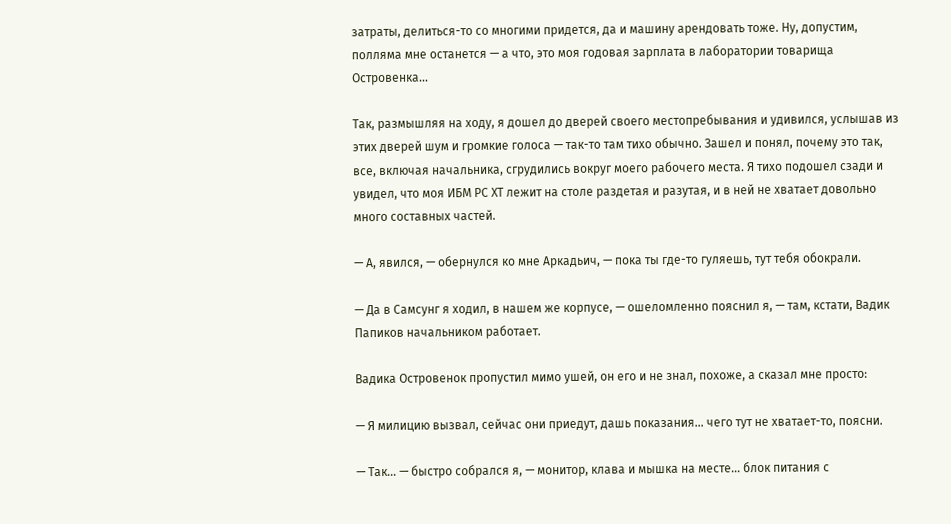затраты, делиться-то со многими придется, да и машину арендовать тоже. Ну, допустим, полляма мне останется — а что, это моя годовая зарплата в лаборатории товарища Островенка…

Так, размышляя на ходу, я дошел до дверей своего местопребывания и удивился, услышав из этих дверей шум и громкие голоса — так-то там тихо обычно. Зашел и понял, почему это так, все, включая начальника, сгрудились вокруг моего рабочего места. Я тихо подошел сзади и увидел, что моя ИБМ РС ХТ лежит на столе раздетая и разутая, и в ней не хватает довольно много составных частей.

— А, явился, — обернулся ко мне Аркадьич, — пока ты где-то гуляешь, тут тебя обокрали.

— Да в Самсунг я ходил, в нашем же корпусе, — ошеломленно пояснил я, — там, кстати, Вадик Папиков начальником работает.

Вадика Островенок пропустил мимо ушей, он его и не знал, похоже, а сказал мне просто:

— Я милицию вызвал, сейчас они приедут, дашь показания… чего тут не хватает-то, поясни.

— Так… — быстро собрался я, — монитор, клава и мышка на месте… блок питания с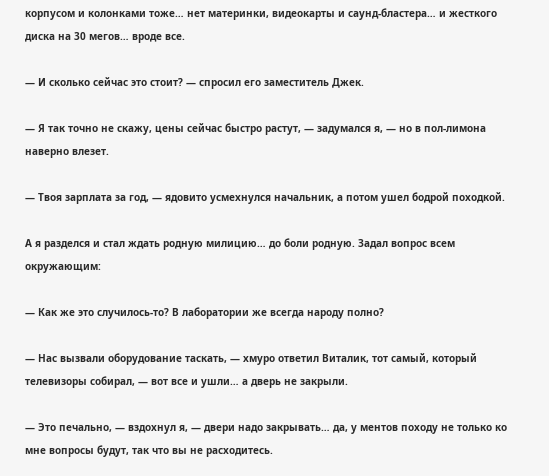корпусом и колонками тоже… нет материнки, видеокарты и саунд-бластера… и жесткого диска на 30 мегов… вроде все.

— И сколько сейчас это стоит? — спросил его заместитель Джек.

— Я так точно не скажу, цены сейчас быстро растут, — задумался я, — но в пол-лимона наверно влезет.

— Твоя зарплата за год, — ядовито усмехнулся начальник, а потом ушел бодрой походкой.

А я разделся и стал ждать родную милицию… до боли родную. Задал вопрос всем окружающим:

— Как же это случилось-то? В лаборатории же всегда народу полно?

— Нас вызвали оборудование таскать, — хмуро ответил Виталик, тот самый, который телевизоры собирал, — вот все и ушли… а дверь не закрыли.

— Это печально, — вздохнул я, — двери надо закрывать… да, у ментов походу не только ко мне вопросы будут, так что вы не расходитесь.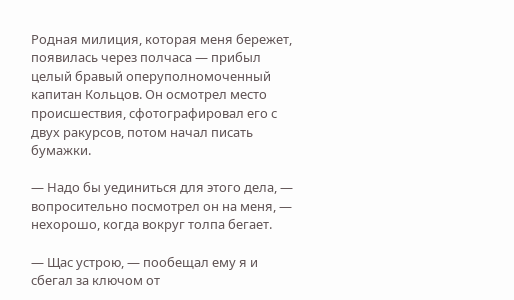Родная милиция, которая меня бережет, появилась через полчаса — прибыл целый бравый оперуполномоченный капитан Кольцов. Он осмотрел место происшествия, сфотографировал его с двух ракурсов, потом начал писать бумажки.

— Надо бы уединиться для этого дела, — вопросительно посмотрел он на меня, — нехорошо, когда вокруг толпа бегает.

— Щас устрою, — пообещал ему я и сбегал за ключом от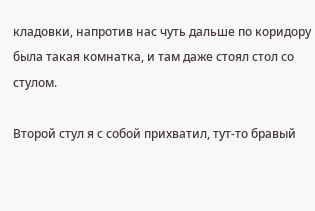кладовки, напротив нас чуть дальше по коридору была такая комнатка, и там даже стоял стол со стулом.

Второй стул я с собой прихватил, тут-то бравый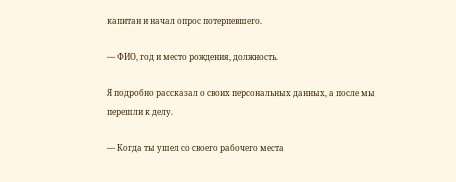капитан и начал опрос потерпевшего.

— ФИО, год и место рождения, должность.

Я подробно рассказал о своих персональных данных, а после мы перешли к делу.

— Когда ты ушел со своего рабочего места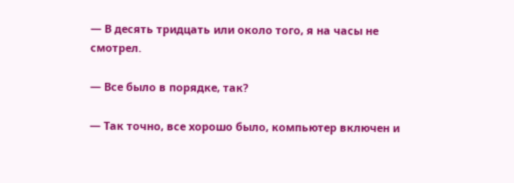— В десять тридцать или около того, я на часы не смотрел.

— Все было в порядке, так?

— Так точно, все хорошо было, компьютер включен и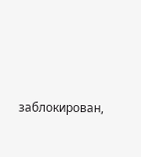заблокирован,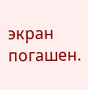экран погашен.